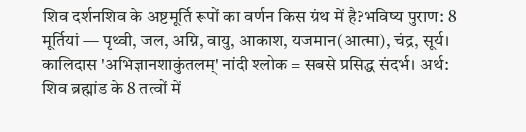शिव दर्शनशिव के अष्टमूर्ति रूपों का वर्णन किस ग्रंथ में है?भविष्य पुराण: 8 मूर्तियां — पृथ्वी, जल, अग्नि, वायु, आकाश, यजमान(आत्मा), चंद्र, सूर्य। कालिदास 'अभिज्ञानशाकुंतलम्' नांदी श्लोक = सबसे प्रसिद्ध संदर्भ। अर्थ: शिव ब्रह्मांड के 8 तत्वों में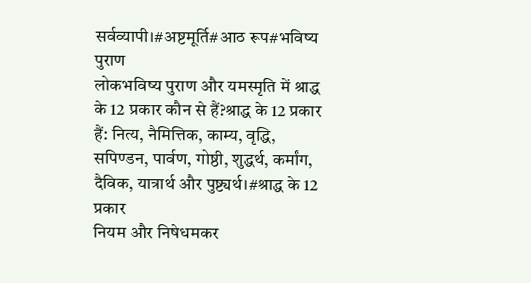सर्वव्यापी।#अष्टमूर्ति#आठ रूप#भविष्य पुराण
लोकभविष्य पुराण और यमस्मृति में श्राद्ध के 12 प्रकार कौन से हैं?श्राद्ध के 12 प्रकार हैं: नित्य, नैमित्तिक, काम्य, वृद्धि, सपिण्डन, पार्वण, गोष्ठी, शुद्धर्थ, कर्मांग, दैविक, यात्रार्थ और पुष्ट्यर्थ।#श्राद्ध के 12 प्रकार
नियम और निषेधमकर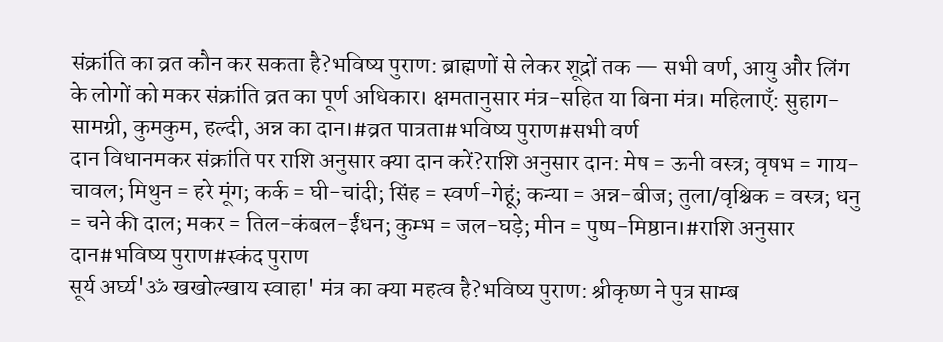संक्रांति का व्रत कौन कर सकता है?भविष्य पुराण: ब्राह्मणों से लेकर शूद्रों तक — सभी वर्ण, आयु और लिंग के लोगों को मकर संक्रांति व्रत का पूर्ण अधिकार। क्षमतानुसार मंत्र-सहित या बिना मंत्र। महिलाएँ: सुहाग-सामग्री, कुमकुम, हल्दी, अन्न का दान।#व्रत पात्रता#भविष्य पुराण#सभी वर्ण
दान विधानमकर संक्रांति पर राशि अनुसार क्या दान करें?राशि अनुसार दान: मेष = ऊनी वस्त्र; वृषभ = गाय-चावल; मिथुन = हरे मूंग; कर्क = घी-चांदी; सिंह = स्वर्ण-गेहूं; कन्या = अन्न-बीज; तुला/वृश्चिक = वस्त्र; धनु = चने की दाल; मकर = तिल-कंबल-ईंधन; कुम्भ = जल-घड़े; मीन = पुष्प-मिष्ठान।#राशि अनुसार दान#भविष्य पुराण#स्कंद पुराण
सूर्य अर्घ्य'ॐ खखोल्खाय स्वाहा' मंत्र का क्या महत्व है?भविष्य पुराण: श्रीकृष्ण ने पुत्र साम्ब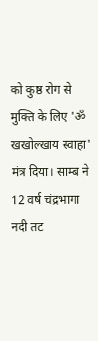को कुष्ठ रोग से मुक्ति के लिए 'ॐ खखोल्खाय स्वाहा' मंत्र दिया। साम्ब ने 12 वर्ष चंद्रभागा नदी तट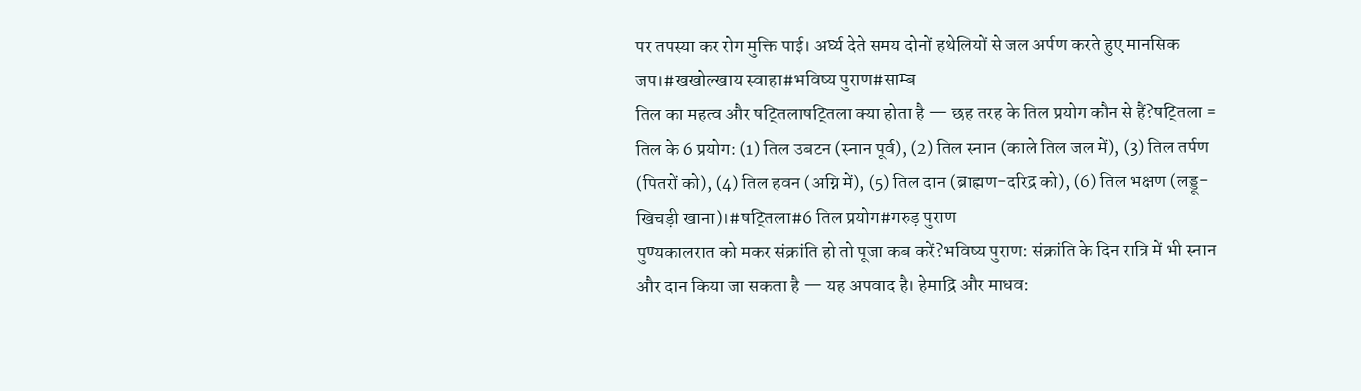पर तपस्या कर रोग मुक्ति पाई। अर्घ्य देते समय दोनों हथेलियों से जल अर्पण करते हुए मानसिक जप।#खखोल्खाय स्वाहा#भविष्य पुराण#साम्ब
तिल का महत्व और षट्तिलाषट्तिला क्या होता है — छह तरह के तिल प्रयोग कौन से हैं?षट्तिला = तिल के 6 प्रयोग: (1) तिल उबटन (स्नान पूर्व), (2) तिल स्नान (काले तिल जल में), (3) तिल तर्पण (पितरों को), (4) तिल हवन (अग्नि में), (5) तिल दान (ब्राह्मण-दरिद्र को), (6) तिल भक्षण (लड्डू-खिचड़ी खाना)।#षट्तिला#6 तिल प्रयोग#गरुड़ पुराण
पुण्यकालरात को मकर संक्रांति हो तो पूजा कब करें?भविष्य पुराण: संक्रांति के दिन रात्रि में भी स्नान और दान किया जा सकता है — यह अपवाद है। हेमाद्रि और माधव: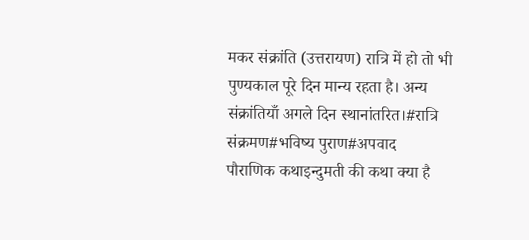मकर संक्रांति (उत्तरायण) रात्रि में हो तो भी पुण्यकाल पूरे दिन मान्य रहता है। अन्य संक्रांतियाँ अगले दिन स्थानांतरित।#रात्रि संक्रमण#भविष्य पुराण#अपवाद
पौराणिक कथाइन्दुमती की कथा क्या है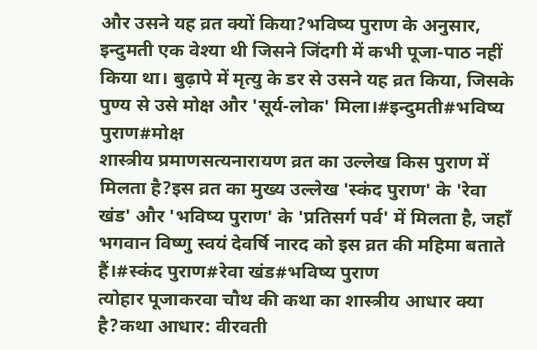और उसने यह व्रत क्यों किया?भविष्य पुराण के अनुसार, इन्दुमती एक वेश्या थी जिसने जिंदगी में कभी पूजा-पाठ नहीं किया था। बुढ़ापे में मृत्यु के डर से उसने यह व्रत किया, जिसके पुण्य से उसे मोक्ष और 'सूर्य-लोक' मिला।#इन्दुमती#भविष्य पुराण#मोक्ष
शास्त्रीय प्रमाणसत्यनारायण व्रत का उल्लेख किस पुराण में मिलता है?इस व्रत का मुख्य उल्लेख 'स्कंद पुराण' के 'रेवा खंड' और 'भविष्य पुराण' के 'प्रतिसर्ग पर्व' में मिलता है, जहाँ भगवान विष्णु स्वयं देवर्षि नारद को इस व्रत की महिमा बताते हैं।#स्कंद पुराण#रेवा खंड#भविष्य पुराण
त्योहार पूजाकरवा चौथ की कथा का शास्त्रीय आधार क्या है?कथा आधार: वीरवती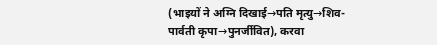(भाइयों ने अग्नि दिखाई→पति मृत्यु→शिव-पार्वती कृपा→पुनर्जीवित), करवा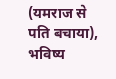(यमराज से पति बचाया), भविष्य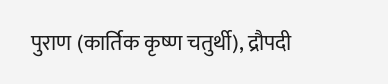पुराण (कार्तिक कृष्ण चतुर्थी), द्रौपदी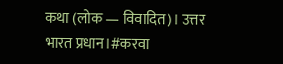कथा (लोक — विवादित)। उत्तर भारत प्रधान।#करवा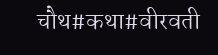चौथ#कथा#वीरवती